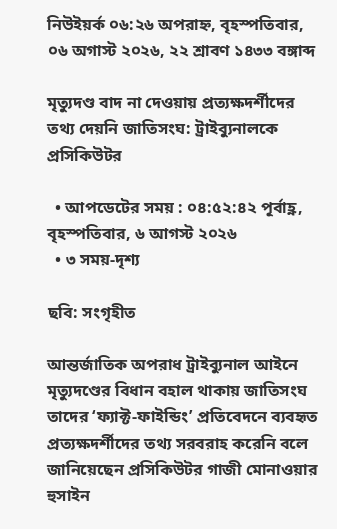নিউইয়র্ক ০৬:২৬ অপরাহ্ন, বৃহস্পতিবার, ০৬ অগাস্ট ২০২৬, ২২ শ্রাবণ ১৪৩৩ বঙ্গাব্দ

মৃত্যুদণ্ড বাদ না দেওয়ায় প্রত্যক্ষদর্শীদের তথ্য দেয়নি জাতিসংঘ: ট্রাইব্যুনালকে প্রসিকিউটর

  • আপডেটের সময় : ০৪:৫২:৪২ পূর্বাহ্ণ, বৃহস্পতিবার, ৬ আগস্ট ২০২৬
  • ৩ সময়-দৃশ্য

ছবি: সংগৃহীত

আন্তর্জাতিক অপরাধ ট্রাইব্যুনাল আইনে মৃত্যুদণ্ডের বিধান বহাল থাকায় জাতিসংঘ তাদের ‘ফ্যাক্ট-ফাইন্ডিং’ প্রতিবেদনে ব্যবহৃত প্রত্যক্ষদর্শীদের তথ্য সরবরাহ করেনি বলে জানিয়েছেন প্রসিকিউটর গাজী মোনাওয়ার হুসাইন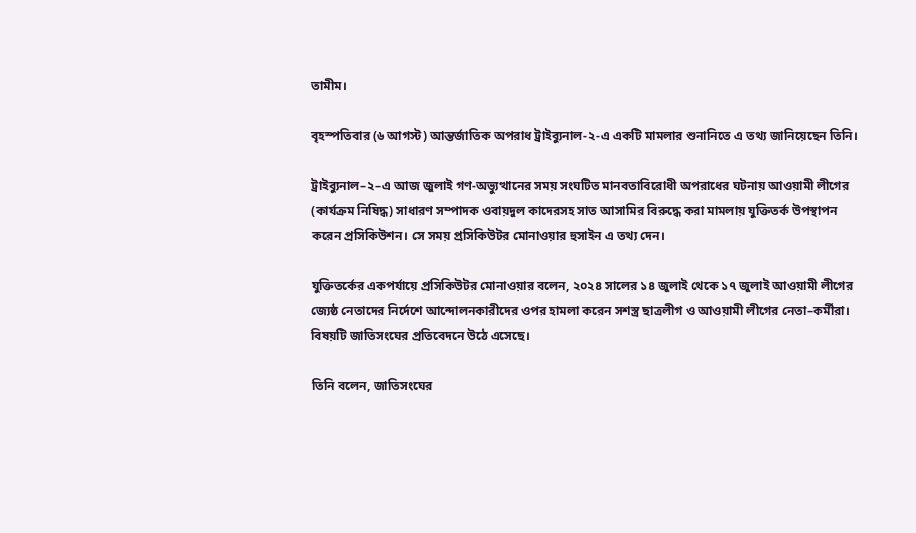তামীম।

বৃহস্পতিবার (৬ আগস্ট) আন্তর্জাতিক অপরাধ ট্রাইব্যুনাল-২-এ একটি মামলার শুনানিতে এ তথ্য জানিয়েছেন তিনি।

ট্রাইব্যুনাল–২–এ আজ জুলাই গণ-অভ্যুত্থানের সময় সংঘটিত মানবতাবিরোধী অপরাধের ঘটনায় আওয়ামী লীগের (কার্যক্রম নিষিদ্ধ) সাধারণ সম্পাদক ওবায়দুল কাদেরসহ সাত আসামির বিরুদ্ধে করা মামলায় যুক্তিতর্ক উপস্থাপন করেন প্রসিকিউশন। সে সময় প্রসিকিউটর মোনাওয়ার হুসাইন এ তথ্য দেন।

যুক্তিতর্কের একপর্যায়ে প্রসিকিউটর মোনাওয়ার বলেন, ২০২৪ সালের ১৪ জুলাই থেকে ১৭ জুলাই আওয়ামী লীগের জ্যেষ্ঠ নেতাদের নির্দেশে আন্দোলনকারীদের ওপর হামলা করেন সশস্ত্র ছাত্রলীগ ও আওয়ামী লীগের নেতা–কর্মীরা। বিষয়টি জাতিসংঘের প্রতিবেদনে উঠে এসেছে।

তিনি বলেন, জাতিসংঘের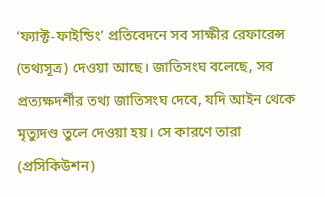‘ফ্যাক্ট-ফাইন্ডিং’ প্রতিবেদনে সব সাক্ষীর রেফারেন্স (তথ্যসূত্র) দেওয়া আছে। জাতিসংঘ বলেছে, সব প্রত্যক্ষদর্শীর তথ্য জাতিসংঘ দেবে, যদি আইন থেকে মৃত্যুদণ্ড তুলে দেওয়া হয়। সে কারণে তারা (প্রসিকিউশন)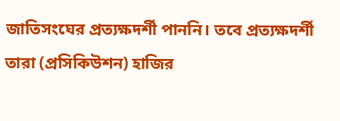জাতিসংঘের প্রত্যক্ষদর্শী পাননি। তবে প্রত্যক্ষদর্শী তারা (প্রসিকিউশন) হাজির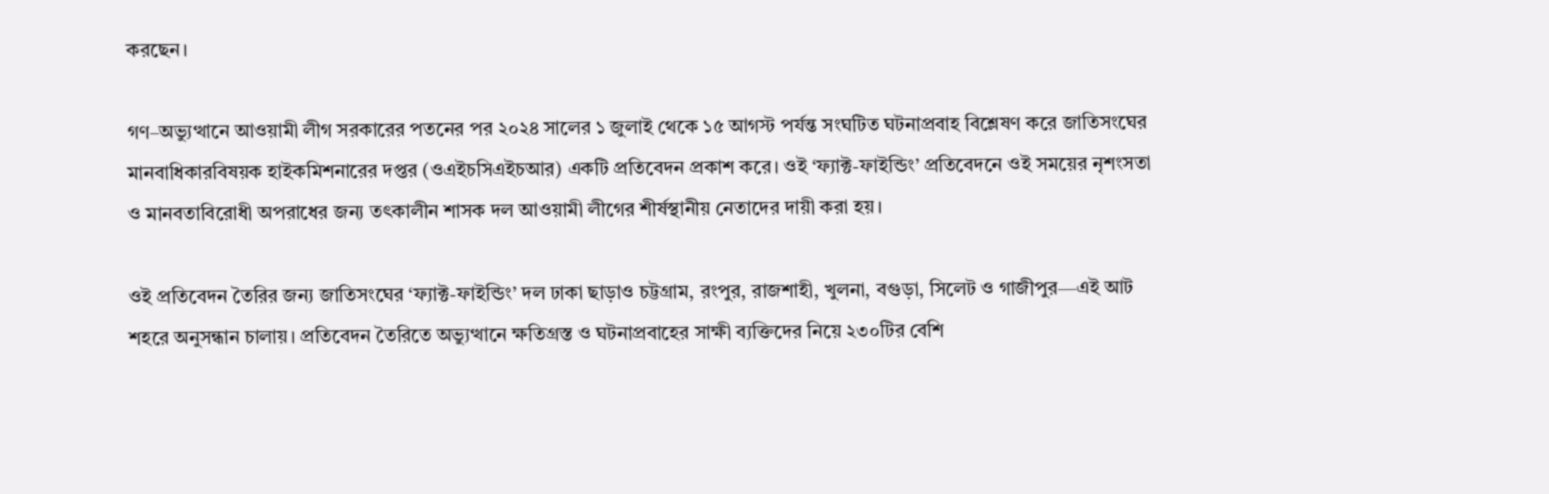করছেন।

গণ–অভ্যুত্থানে আওয়ামী লীগ সরকারের পতনের পর ২০২৪ সালের ১ জুলাই থেকে ১৫ আগস্ট পর্যন্ত সংঘটিত ঘটনাপ্রবাহ বিশ্লেষণ করে জাতিসংঘের মানবাধিকারবিষয়ক হাইকমিশনারের দপ্তর (ওএইচসিএইচআর) একটি প্রতিবেদন প্রকাশ করে। ওই ‘ফ্যাক্ট-ফাইন্ডিং’ প্রতিবেদনে ওই সময়ের নৃশংসতা ও মানবতাবিরোধী অপরাধের জন্য তৎকালীন শাসক দল আওয়ামী লীগের শীর্ষস্থানীয় নেতাদের দায়ী করা হয়।

ওই প্রতিবেদন তৈরির জন্য জাতিসংঘের ‘ফ্যাক্ট-ফাইন্ডিং’ দল ঢাকা ছাড়াও চট্টগ্রাম, রংপুর, রাজশাহী, খুলনা, বগুড়া, সিলেট ও গাজীপুর—এই আট শহরে অনুসন্ধান চালায়। প্রতিবেদন তৈরিতে অভ্যুত্থানে ক্ষতিগ্রস্ত ও ঘটনাপ্রবাহের সাক্ষী ব্যক্তিদের নিয়ে ২৩০টির বেশি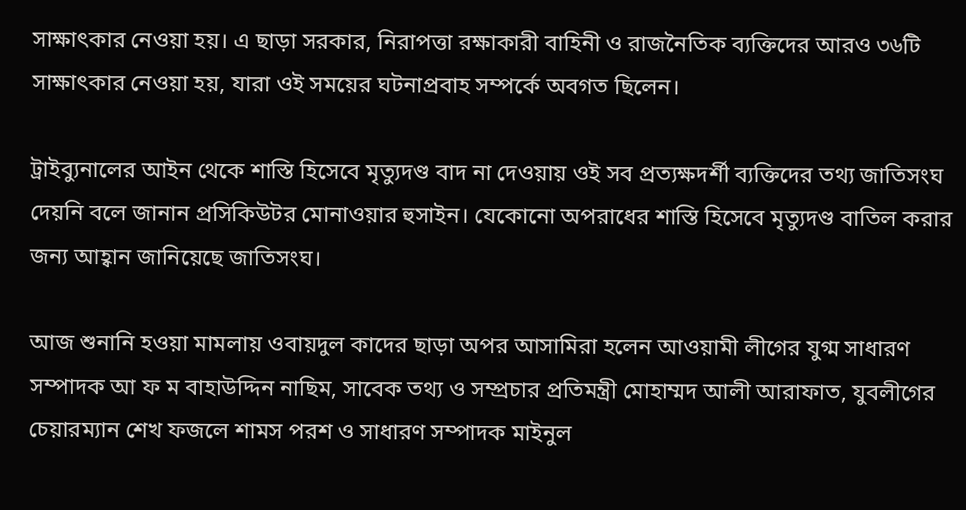সাক্ষাৎকার নেওয়া হয়। এ ছাড়া সরকার, নিরাপত্তা রক্ষাকারী বাহিনী ও রাজনৈতিক ব্যক্তিদের আরও ৩৬টি সাক্ষাৎকার নেওয়া হয়, যারা ওই সময়ের ঘটনাপ্রবাহ সম্পর্কে অবগত ছিলেন।

ট্রাইব্যুনালের আইন থেকে শাস্তি হিসেবে মৃত্যুদণ্ড বাদ না দেওয়ায় ওই সব প্রত্যক্ষদর্শী ব্যক্তিদের তথ্য জাতিসংঘ দেয়নি বলে জানান প্রসিকিউটর মোনাওয়ার হুসাইন। যেকোনো অপরাধের শাস্তি হিসেবে মৃত্যুদণ্ড বাতিল করার জন্য আহ্বান জানিয়েছে জাতিসংঘ।

আজ শুনানি হওয়া মামলায় ওবায়দুল কাদের ছাড়া অপর আসামিরা হলেন আওয়ামী লীগের যুগ্ম সাধারণ সম্পাদক আ ফ ম বাহাউদ্দিন নাছিম, সাবেক তথ্য ও সম্প্রচার প্রতিমন্ত্রী মোহাম্মদ আলী আরাফাত, যুবলীগের চেয়ারম্যান শেখ ফজলে শামস পরশ ও সাধারণ সম্পাদক মাইনুল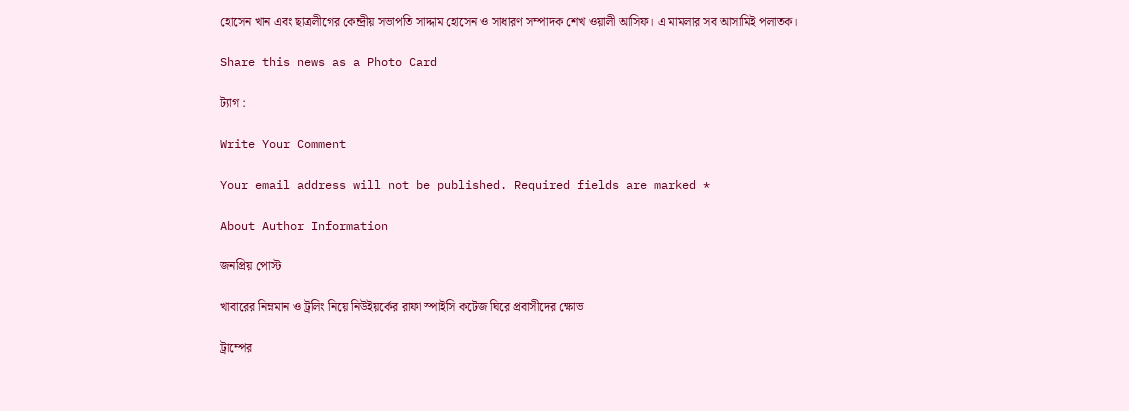হোসেন খান এবং ছাত্রলীগের কেন্দ্রীয় সভাপতি সাদ্দাম হোসেন ও সাধারণ সম্পাদক শেখ ওয়ালী আসিফ। এ মামলার সব আসামিই পলাতক।

Share this news as a Photo Card

ট্যাগ :

Write Your Comment

Your email address will not be published. Required fields are marked *

About Author Information

জনপ্রিয় পোস্ট

খাবারের নিম্নমান ও ট্রলিং নিয়ে নিউইয়র্কের রাফা স্পাইসি কটেজ ঘিরে প্রবাসীদের ক্ষোভ

ট্রাম্পের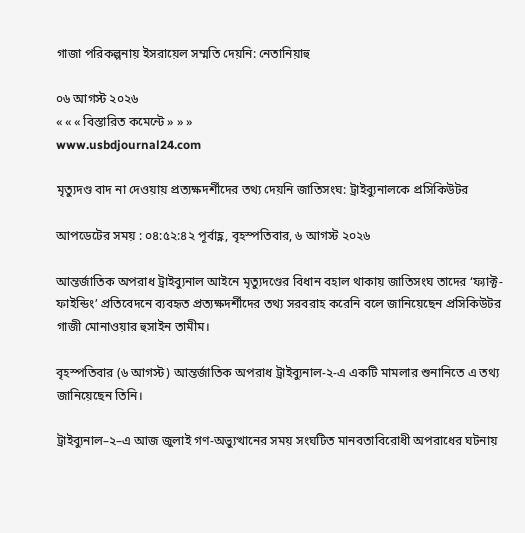গাজা পরিকল্পনায় ইসরায়েল সম্মতি দেয়নি: নেতানিয়াহু

০৬ আগস্ট ২০২৬
« « « বিস্তারিত কমেন্টে » » »
www.usbdjournal24.com

মৃত্যুদণ্ড বাদ না দেওয়ায় প্রত্যক্ষদর্শীদের তথ্য দেয়নি জাতিসংঘ: ট্রাইব্যুনালকে প্রসিকিউটর

আপডেটের সময় : ০৪:৫২:৪২ পূর্বাহ্ণ, বৃহস্পতিবার, ৬ আগস্ট ২০২৬

আন্তর্জাতিক অপরাধ ট্রাইব্যুনাল আইনে মৃত্যুদণ্ডের বিধান বহাল থাকায় জাতিসংঘ তাদের ‘ফ্যাক্ট-ফাইন্ডিং’ প্রতিবেদনে ব্যবহৃত প্রত্যক্ষদর্শীদের তথ্য সরবরাহ করেনি বলে জানিয়েছেন প্রসিকিউটর গাজী মোনাওয়ার হুসাইন তামীম।

বৃহস্পতিবার (৬ আগস্ট) আন্তর্জাতিক অপরাধ ট্রাইব্যুনাল-২-এ একটি মামলার শুনানিতে এ তথ্য জানিয়েছেন তিনি।

ট্রাইব্যুনাল–২–এ আজ জুলাই গণ-অভ্যুত্থানের সময় সংঘটিত মানবতাবিরোধী অপরাধের ঘটনায়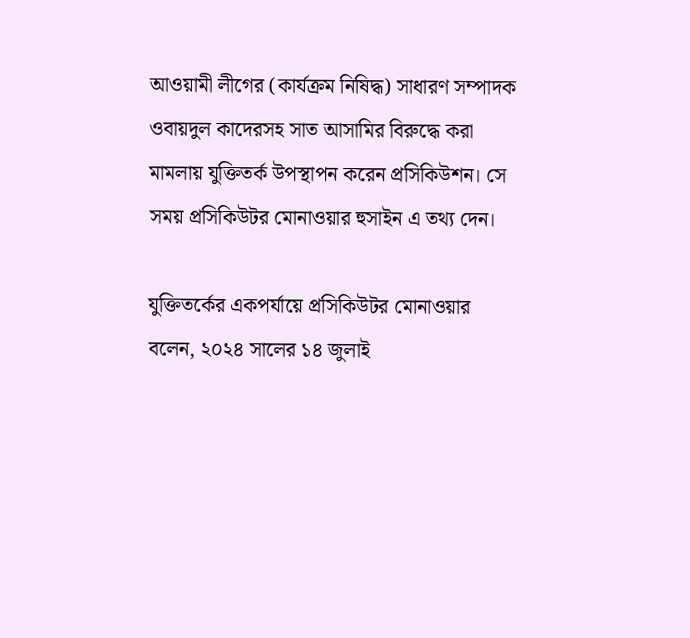আওয়ামী লীগের (কার্যক্রম নিষিদ্ধ) সাধারণ সম্পাদক ওবায়দুল কাদেরসহ সাত আসামির বিরুদ্ধে করা মামলায় যুক্তিতর্ক উপস্থাপন করেন প্রসিকিউশন। সে সময় প্রসিকিউটর মোনাওয়ার হুসাইন এ তথ্য দেন।

যুক্তিতর্কের একপর্যায়ে প্রসিকিউটর মোনাওয়ার বলেন, ২০২৪ সালের ১৪ জুলাই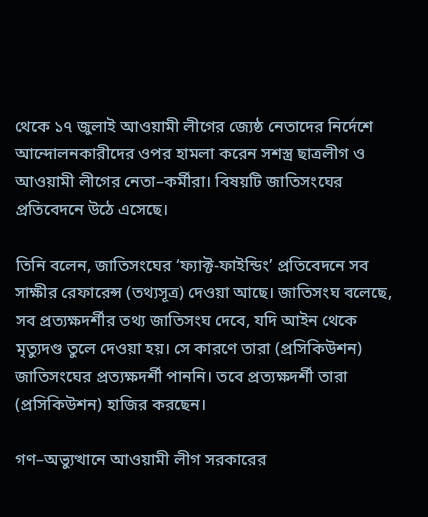থেকে ১৭ জুলাই আওয়ামী লীগের জ্যেষ্ঠ নেতাদের নির্দেশে আন্দোলনকারীদের ওপর হামলা করেন সশস্ত্র ছাত্রলীগ ও আওয়ামী লীগের নেতা–কর্মীরা। বিষয়টি জাতিসংঘের প্রতিবেদনে উঠে এসেছে।

তিনি বলেন, জাতিসংঘের ‘ফ্যাক্ট-ফাইন্ডিং’ প্রতিবেদনে সব সাক্ষীর রেফারেন্স (তথ্যসূত্র) দেওয়া আছে। জাতিসংঘ বলেছে, সব প্রত্যক্ষদর্শীর তথ্য জাতিসংঘ দেবে, যদি আইন থেকে মৃত্যুদণ্ড তুলে দেওয়া হয়। সে কারণে তারা (প্রসিকিউশন) জাতিসংঘের প্রত্যক্ষদর্শী পাননি। তবে প্রত্যক্ষদর্শী তারা (প্রসিকিউশন) হাজির করছেন।

গণ–অভ্যুত্থানে আওয়ামী লীগ সরকারের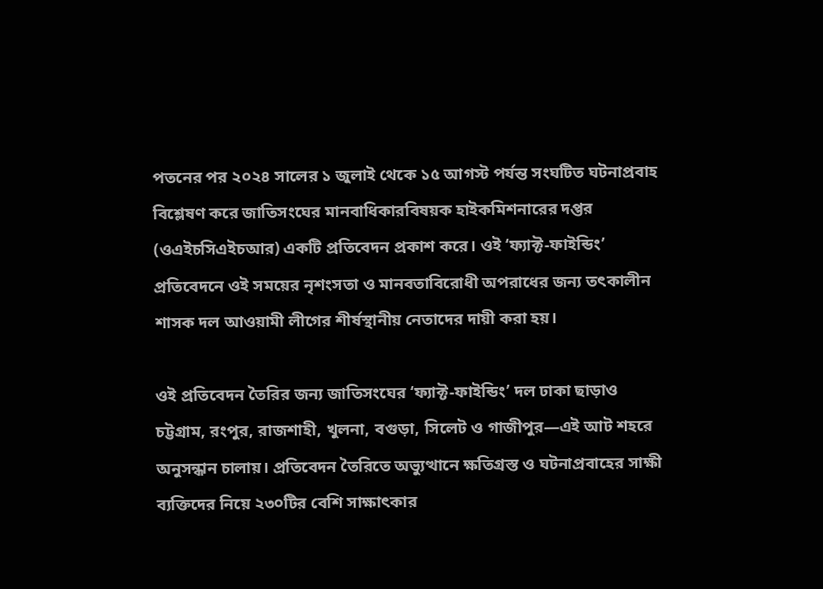পতনের পর ২০২৪ সালের ১ জুলাই থেকে ১৫ আগস্ট পর্যন্ত সংঘটিত ঘটনাপ্রবাহ বিশ্লেষণ করে জাতিসংঘের মানবাধিকারবিষয়ক হাইকমিশনারের দপ্তর (ওএইচসিএইচআর) একটি প্রতিবেদন প্রকাশ করে। ওই ‘ফ্যাক্ট-ফাইন্ডিং’ প্রতিবেদনে ওই সময়ের নৃশংসতা ও মানবতাবিরোধী অপরাধের জন্য তৎকালীন শাসক দল আওয়ামী লীগের শীর্ষস্থানীয় নেতাদের দায়ী করা হয়।

ওই প্রতিবেদন তৈরির জন্য জাতিসংঘের ‘ফ্যাক্ট-ফাইন্ডিং’ দল ঢাকা ছাড়াও চট্টগ্রাম, রংপুর, রাজশাহী, খুলনা, বগুড়া, সিলেট ও গাজীপুর—এই আট শহরে অনুসন্ধান চালায়। প্রতিবেদন তৈরিতে অভ্যুত্থানে ক্ষতিগ্রস্ত ও ঘটনাপ্রবাহের সাক্ষী ব্যক্তিদের নিয়ে ২৩০টির বেশি সাক্ষাৎকার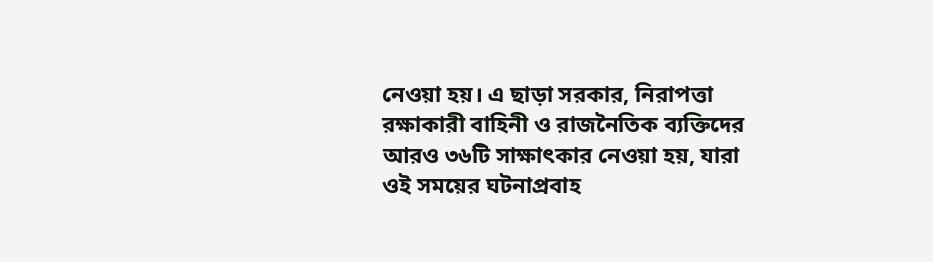নেওয়া হয়। এ ছাড়া সরকার, নিরাপত্তা রক্ষাকারী বাহিনী ও রাজনৈতিক ব্যক্তিদের আরও ৩৬টি সাক্ষাৎকার নেওয়া হয়, যারা ওই সময়ের ঘটনাপ্রবাহ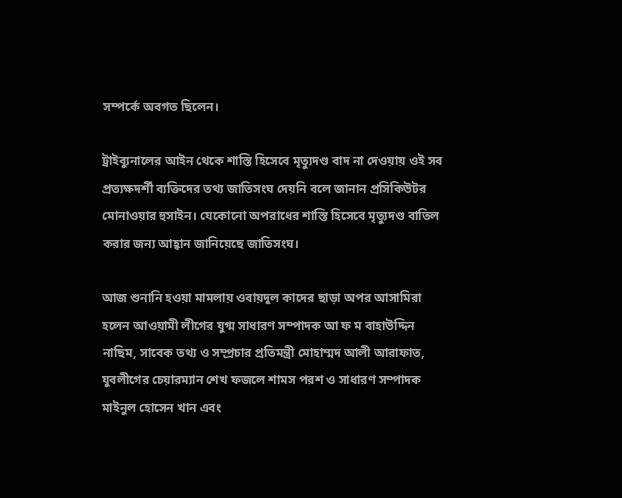সম্পর্কে অবগত ছিলেন।

ট্রাইব্যুনালের আইন থেকে শাস্তি হিসেবে মৃত্যুদণ্ড বাদ না দেওয়ায় ওই সব প্রত্যক্ষদর্শী ব্যক্তিদের তথ্য জাতিসংঘ দেয়নি বলে জানান প্রসিকিউটর মোনাওয়ার হুসাইন। যেকোনো অপরাধের শাস্তি হিসেবে মৃত্যুদণ্ড বাতিল করার জন্য আহ্বান জানিয়েছে জাতিসংঘ।

আজ শুনানি হওয়া মামলায় ওবায়দুল কাদের ছাড়া অপর আসামিরা হলেন আওয়ামী লীগের যুগ্ম সাধারণ সম্পাদক আ ফ ম বাহাউদ্দিন নাছিম, সাবেক তথ্য ও সম্প্রচার প্রতিমন্ত্রী মোহাম্মদ আলী আরাফাত, যুবলীগের চেয়ারম্যান শেখ ফজলে শামস পরশ ও সাধারণ সম্পাদক মাইনুল হোসেন খান এবং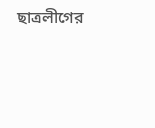ছাত্রলীগের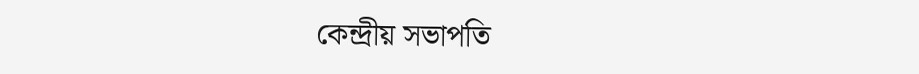কেন্দ্রীয় সভাপতি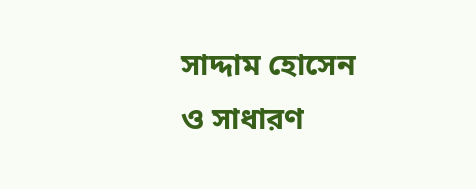সাদ্দাম হোসেন ও সাধারণ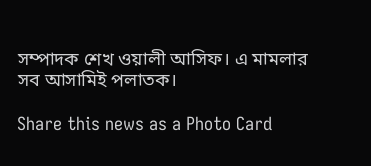সম্পাদক শেখ ওয়ালী আসিফ। এ মামলার সব আসামিই পলাতক।

Share this news as a Photo Card